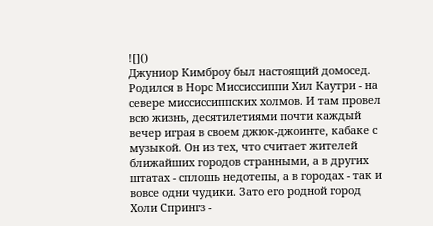![]()
Джуниор Кимброу был настоящий домосед. Родился в Норс Миссиссиппи Хил Каутри - на севере миссиссиппских холмов. И там провел всю жизнь, десятилетиями почти каждый вечер играя в своем джюк-джоинте, кабаке с музыкой. Он из тех, что считает жителей ближайших городов странными, а в других штатах - сплошь недотепы, а в городах - так и вовсе одни чудики. Зато его родной город Холи Спрингз -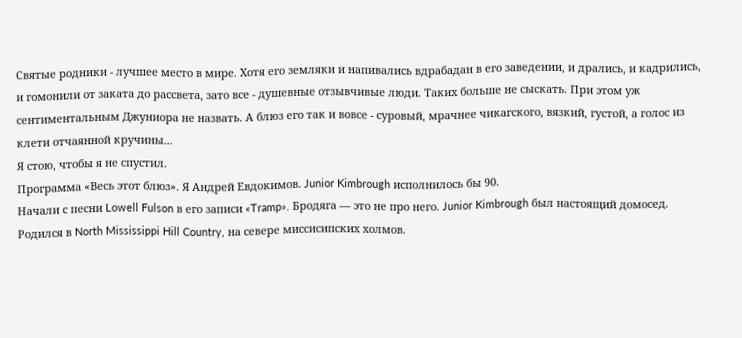Святые родники - лучшее место в мире. Хотя его земляки и напивались вдрабадан в его заведении, и дрались, и кадрились, и гомонили от заката до рассвета, зато все - душевные отзывчивые люди. Таких больше не сыскать. При этом уж сентиментальным Джуниора не назвать. А блюз его так и вовсе - суровый, мрачнее чикагского, вязкий, густой, а голос из клети отчаянной кручины...
Я стою, чтобы я не спустил.
Программа «Весь этот блюз». Я Андрей Евдокимов. Junior Kimbrough исполнилось бы 90.
Начали с песни Lowell Fulson в его записи «Tramp». Бродяга — это не про него. Junior Kimbrough был настоящий домосед. Родился в North Mississippi Hill Country, на севере миссисипских холмов.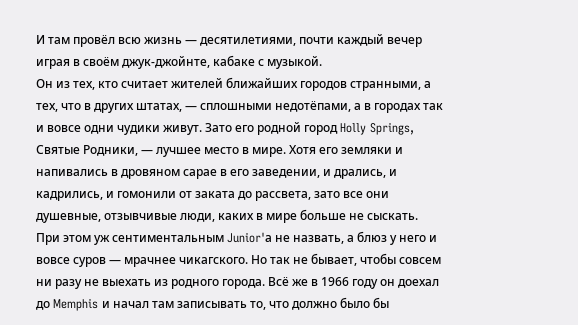И там провёл всю жизнь — десятилетиями, почти каждый вечер играя в своём джук-джойнте, кабаке с музыкой.
Он из тех, кто считает жителей ближайших городов странными, а тех, что в других штатах, — сплошными недотёпами, а в городах так и вовсе одни чудики живут. Зато его родной город Holly Springs, Святые Родники, — лучшее место в мире. Хотя его земляки и напивались в дровяном сарае в его заведении, и дрались, и кадрились, и гомонили от заката до рассвета, зато все они душевные, отзывчивые люди, каких в мире больше не сыскать.
При этом уж сентиментальным Junior'а не назвать, а блюз у него и вовсе суров — мрачнее чикагского. Но так не бывает, чтобы совсем ни разу не выехать из родного города. Всё же в 1966 году он доехал до Memphis и начал там записывать то, что должно было бы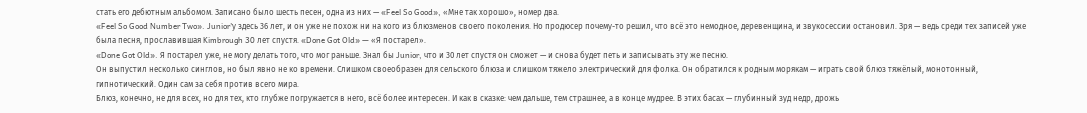стать его дебютным альбомом. Записано было шесть песен, одна из них — «Feel So Good», «Мне так хорошо», номер два.
«Feel So Good Number Two». Junior'у здесь 36 лет, и он уже не похож ни на кого из блюзменов своего поколения. Но продюсер почему-то решил, что всё это немодное, деревенщина, и звукосессии остановил. Зря — ведь среди тех записей уже была песня, прославившая Kimbrough 30 лет спустя. «Done Got Old» — «Я постарел».
«Done Got Old». Я постарел уже, не могу делать того, что мог раньше. Знал бы Junior, что и 30 лет спустя он сможет — и снова будет петь и записывать эту же песню.
Он выпустил несколько синглов, но был явно не ко времени. Слишком своеобразен для сельского блюза и слишком тяжело электрический для фолка. Он обратился к родным морякам — играть свой блюз тяжёлый, монотонный, гипнотический. Один сам за себя против всего мира.
Блюз, конечно, не для всех, но для тех, кто глубже погружается в него, всё более интересен. И как в сказке: чем дальше, тем страшнее, а в конце мудрее. В этих басах — глубинный зуд недр, дрожь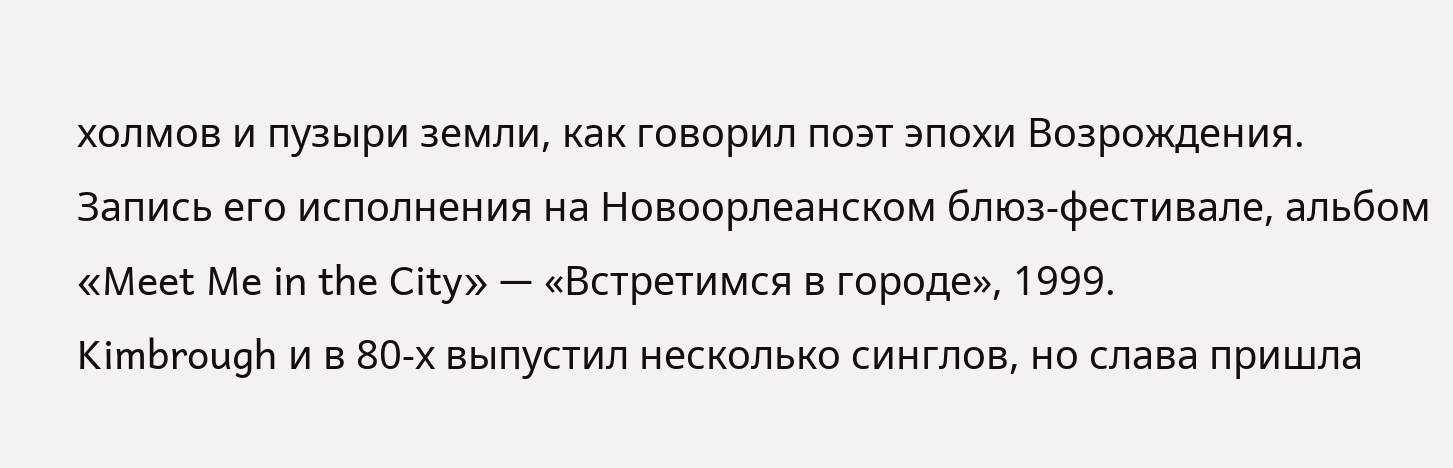холмов и пузыри земли, как говорил поэт эпохи Возрождения.
Запись его исполнения на Новоорлеанском блюз-фестивале, альбом «Meet Me in the City» — «Встретимся в городе», 1999.
Kimbrough и в 80-х выпустил несколько синглов, но слава пришла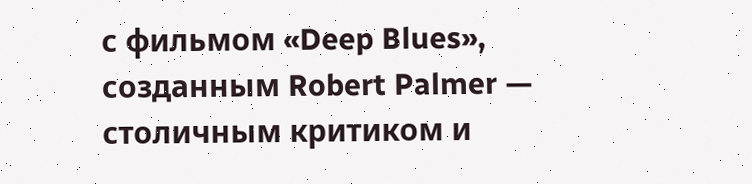с фильмом «Deep Blues», созданным Robert Palmer — столичным критиком и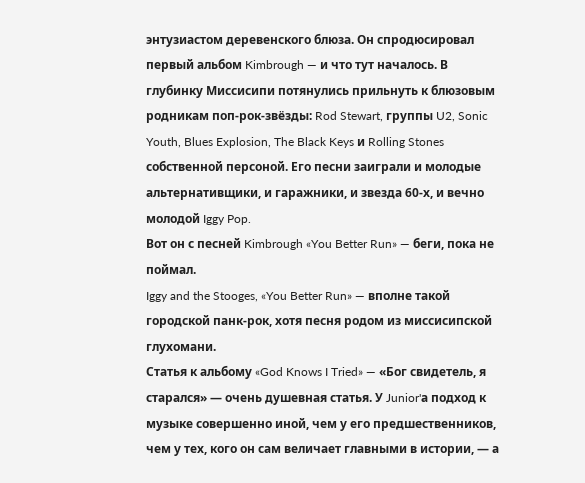энтузиастом деревенского блюза. Он спродюсировал первый альбом Kimbrough — и что тут началось. В глубинку Миссисипи потянулись прильнуть к блюзовым родникам поп-рок-звёзды: Rod Stewart, группы U2, Sonic Youth, Blues Explosion, The Black Keys и Rolling Stones собственной персоной. Его песни заиграли и молодые альтернативщики, и гаражники, и звезда 60-х, и вечно молодой Iggy Pop.
Вот он с песней Kimbrough «You Better Run» — беги, пока не поймал.
Iggy and the Stooges, «You Better Run» — вполне такой городской панк-рок, хотя песня родом из миссисипской глухомани.
Статья к альбому «God Knows I Tried» — «Бог свидетель, я старался» — очень душевная статья. У Junior'а подход к музыке совершенно иной, чем у его предшественников, чем у тех, кого он сам величает главными в истории, — а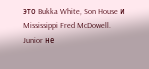это Bukka White, Son House и Mississippi Fred McDowell. Junior не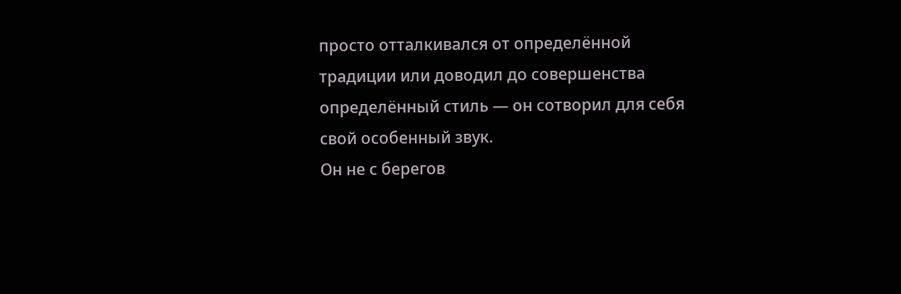просто отталкивался от определённой традиции или доводил до совершенства определённый стиль — он сотворил для себя свой особенный звук.
Он не с берегов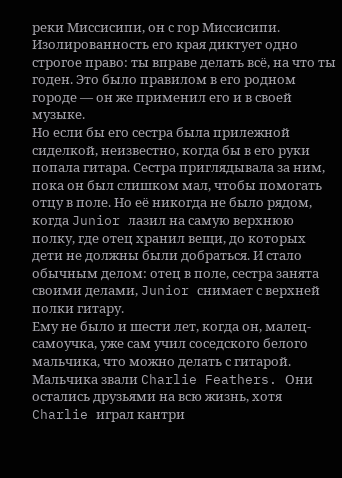реки Миссисипи, он с гор Миссисипи. Изолированность его края диктует одно строгое право: ты вправе делать всё, на что ты годен. Это было правилом в его родном городе — он же применил его и в своей музыке.
Но если бы его сестра была прилежной сиделкой, неизвестно, когда бы в его руки попала гитара. Сестра приглядывала за ним, пока он был слишком мал, чтобы помогать отцу в поле. Но её никогда не было рядом, когда Junior лазил на самую верхнюю полку, где отец хранил вещи, до которых дети не должны были добраться. И стало обычным делом: отец в поле, сестра занята своими делами, Junior снимает с верхней полки гитару.
Ему не было и шести лет, когда он, малец-самоучка, уже сам учил соседского белого мальчика, что можно делать с гитарой. Мальчика звали Charlie Feathers. Они остались друзьями на всю жизнь, хотя Charlie играл кантри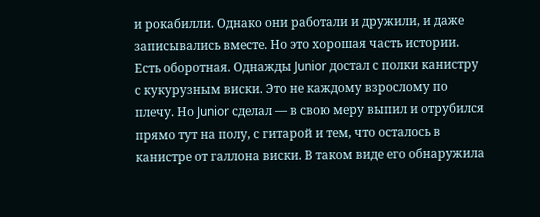и рокабилли. Однако они работали и дружили, и даже записывались вместе. Но это хорошая часть истории.
Есть оборотная. Однажды Junior достал с полки канистру с кукурузным виски. Это не каждому взрослому по плечу. Но Junior сделал — в свою меру выпил и отрубился прямо тут на полу, с гитарой и тем, что осталось в канистре от галлона виски. В таком виде его обнаружила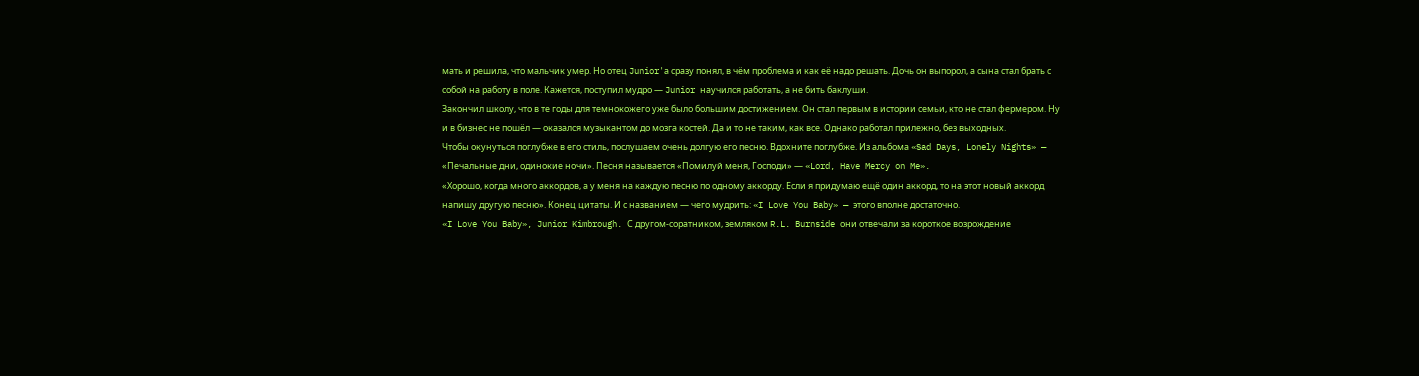мать и решила, что мальчик умер. Но отец Junior'а сразу понял, в чём проблема и как её надо решать. Дочь он выпорол, а сына стал брать с собой на работу в поле. Кажется, поступил мудро — Junior научился работать, а не бить баклуши.
Закончил школу, что в те годы для темнокожего уже было большим достижением. Он стал первым в истории семьи, кто не стал фермером. Ну и в бизнес не пошёл — оказался музыкантом до мозга костей. Да и то не таким, как все. Однако работал прилежно, без выходных.
Чтобы окунуться поглубже в его стиль, послушаем очень долгую его песню. Вдохните поглубже. Из альбома «Sad Days, Lonely Nights» — «Печальные дни, одинокие ночи». Песня называется «Помилуй меня, Господи» — «Lord, Have Mercy on Me».
«Хорошо, когда много аккордов, а у меня на каждую песню по одному аккорду. Если я придумаю ещё один аккорд, то на этот новый аккорд напишу другую песню». Конец цитаты. И с названием — чего мудрить: «I Love You Baby» — этого вполне достаточно.
«I Love You Baby», Junior Kimbrough. С другом-соратником, земляком R.L. Burnside они отвечали за короткое возрождение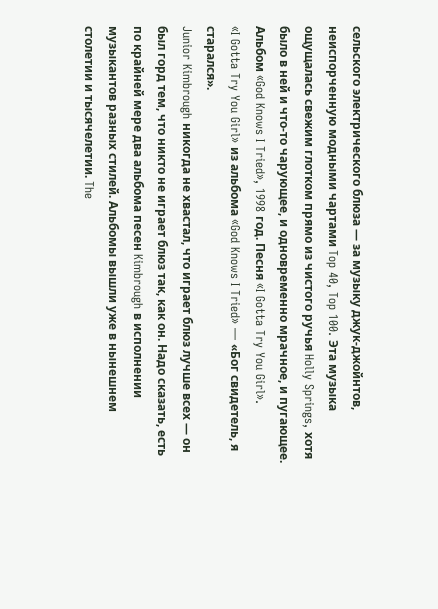сельского электрического блюза — за музыку джук-джойнтов, неиспорченную модными чартами Top 40, Top 100. Эта музыка ощущалась свежим глотком прямо из чистого ручья Holly Springs, хотя было в ней и что-то чарующее, и одновременно мрачное, и пугающее.
Альбом «God Knows I Tried», 1998 год. Песня «I Gotta Try You Girl».
«I Gotta Try You Girl» из альбома «God Knows I Tried» — «Бог свидетель, я старался».
Junior Kimbrough никогда не хвастал, что играет блюз лучше всех — он был горд тем, что никто не играет блюз так, как он. Надо сказать, есть по крайней мере два альбома песен Kimbrough в исполнении музыкантов разных стилей. Альбомы вышли уже в нынешнем столетии и тысячелетии. The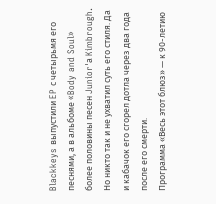Blackkeys выпустили EP с четырьмя его песнями, а в альбоме «Body and Soul» более половины песен Junior'а Kimbrough. Но никто так и не ухватил суть его стиля. Да и кабачок его сгорел дотла через два года после его смерти.
Программа «Весь этот блюз» — к 90-летию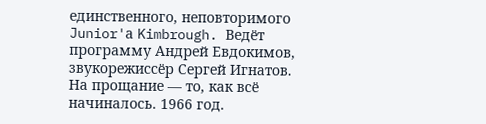единственного, неповторимого Junior'а Kimbrough. Ведёт программу Андрей Евдокимов, звукорежиссёр Сергей Игнатов.
На прощание — то, как всё начиналось. 1966 год.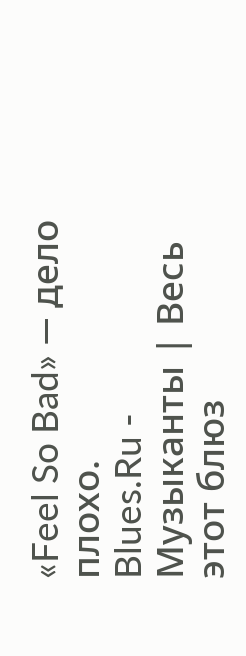«Feel So Bad» — дело плохо.
Blues.Ru - Музыканты | Весь этот блюз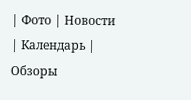| Фото | Новости | Календарь | Обзоры